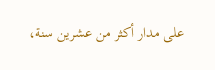على مدار أكثر من عشرين سنة،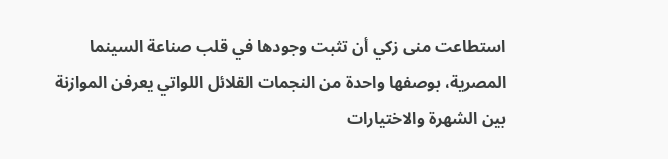استطاعت منى زكي أن تثبت وجودها في قلب صناعة السينما المصرية، بوصفها واحدة من النجمات القلائل اللواتي يعرفن الموازنة بين الشهرة والاختيارات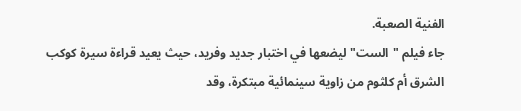الفنية الصعبة.
جاء فيلم "الست" ليضعها في اختبار جديد وفريد، حيث يعيد قراءة سيرة كوكب الشرق أم كلثوم من زاوية سينمائية مبتكرة، وقد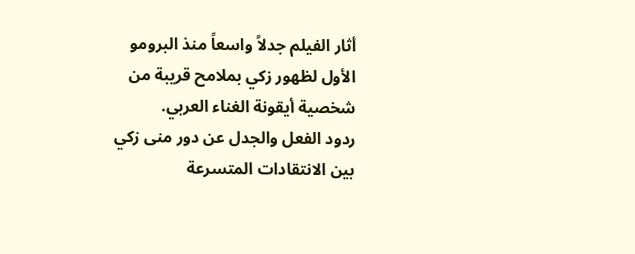أثار الفيلم جدلاً واسعاً منذ البرومو الأول لظهور زكي بملامح قريبة من شخصية أيقونة الغناء العربي.
ردود الفعل والجدل عن دور منى زكي
بين الانتقادات المتسرعة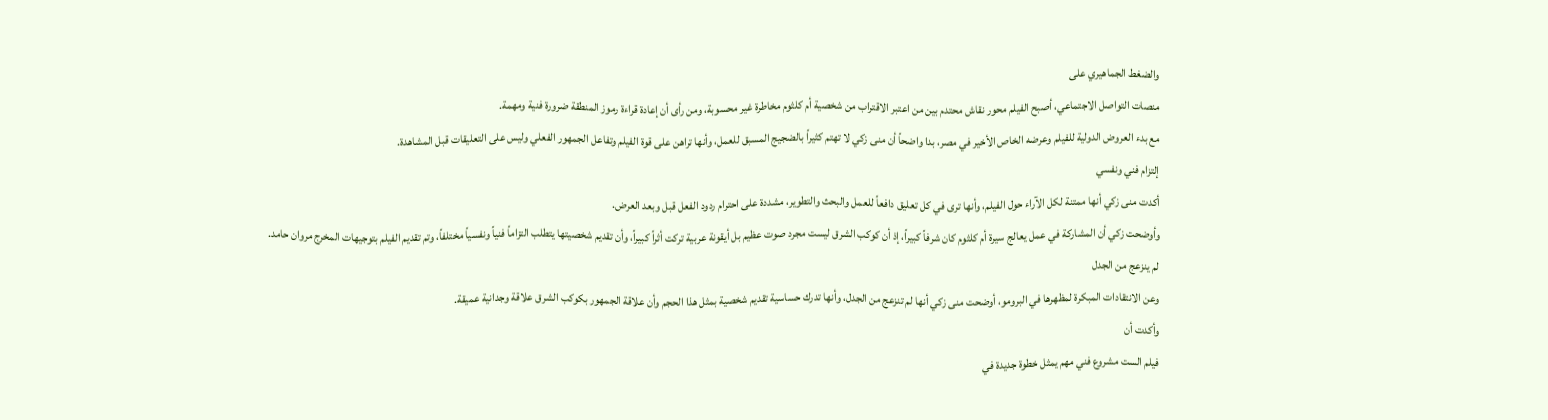والضغط الجماهيري على
منصات التواصل الاجتماعي، أصبح الفيلم محور نقاش محتدم بين من اعتبر الاقتراب من شخصية أم كلثوم مخاطرة غير محسوبة، ومن رأى أن إعادة قراءة رموز المنطقة ضرورة فنية ومهمة.
مع بدء العروض الدولية للفيلم وعرضه الخاص الأخير في مصر، بدا واضحاً أن منى زكي لا تهتم كثيراً بالضجيج المسبق للعمل، وأنها تراهن على قوة الفيلم وتفاعل الجمهور الفعلي وليس على التعليقات قبل المشاهدة.
إلتزام فني ونفسي
أكدت منى زكي أنها ممتنة لكل الآراء حول الفيلم، وأنها ترى في كل تعليق دافعاً للعمل والبحث والتطوير، مشددة على احترام ردود الفعل قبل وبعد العرض.
وأوضحت زكي أن المشاركة في عمل يعالج سيرة أم كلثوم كان شرفاً كبيراً، إذ أن كوكب الشرق ليست مجرد صوت عظيم بل أيقونة عربية تركت أثراً كبيراً، وأن تقديم شخصيتها يتطلب التزاماً فنياً ونفسياً مختلفاً، وتم تقديم الفيلم بتوجيهات المخرج مروان حامد.
لم ينزعج من الجدل
وعن الانتقادات المبكرة لمظهرها في البرومو، أوضحت منى زكي أنها لم تنزعج من الجدل، وأنها تدرك حساسية تقديم شخصية بمثل هذا الحجم وأن علاقة الجمهور بكوكب الشرق علاقة وجدانية عميقة.
وأكدت أن
فيلم الست مشروع فني مهم يمثل خطوة جديدة في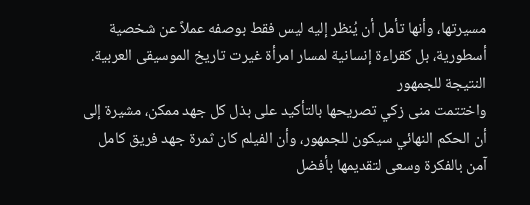مسيرتها، وأنها تأمل أن يُنظر إليه ليس فقط بوصفه عملاً عن شخصية أسطورية، بل كقراءة إنسانية لمسار امرأة غيرت تاريخ الموسيقى العربية.
النتيجة للجمهور
واختتمت منى زكي تصريحها بالتأكيد على بذل كل جهد ممكن، مشيرة إلى أن الحكم النهائي سيكون للجمهور، وأن الفيلم كان ثمرة جهد فريق كامل آمن بالفكرة وسعى لتقديمها بأفضل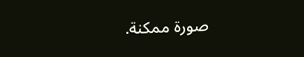صورة ممكنة.